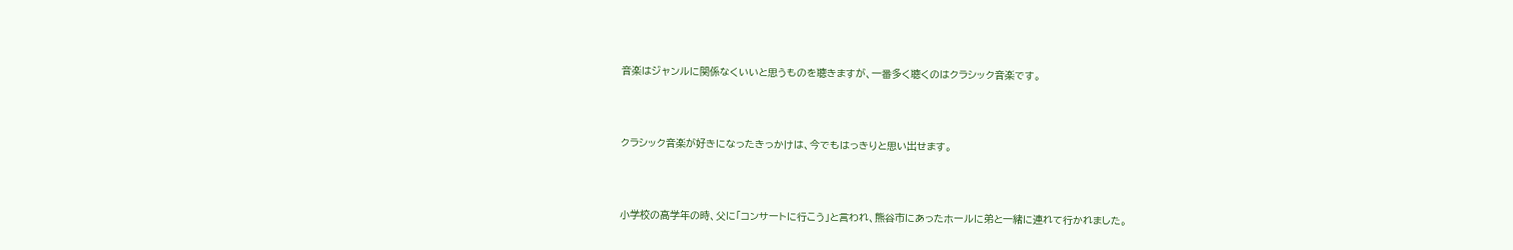音楽はジャンルに関係なくいいと思うものを聴きますが、一番多く聴くのはクラシック音楽です。



クラシック音楽が好きになったきっかけは、今でもはっきりと思い出せます。



小学校の高学年の時、父に「コンサートに行こう」と言われ、熊谷市にあったホールに弟と一緒に連れて行かれました。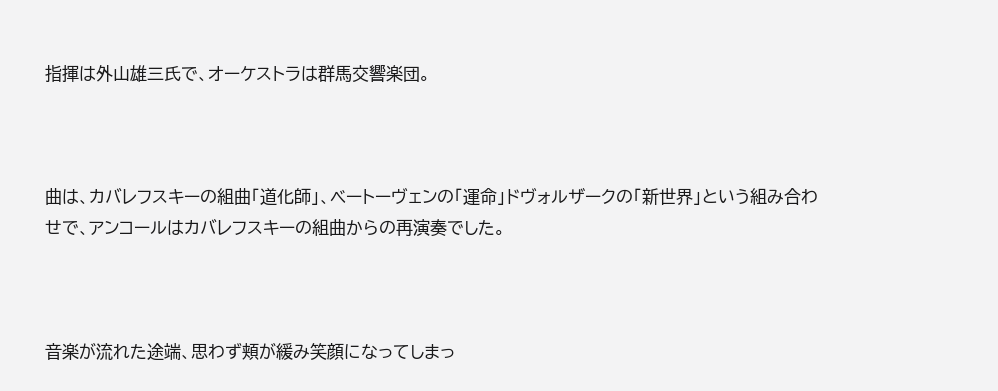指揮は外山雄三氏で、オーケストラは群馬交響楽団。



曲は、カバレフスキーの組曲「道化師」、ベートーヴェンの「運命」ドヴォルザークの「新世界」という組み合わせで、アンコールはカバレフスキーの組曲からの再演奏でした。



音楽が流れた途端、思わず頬が緩み笑顔になってしまっ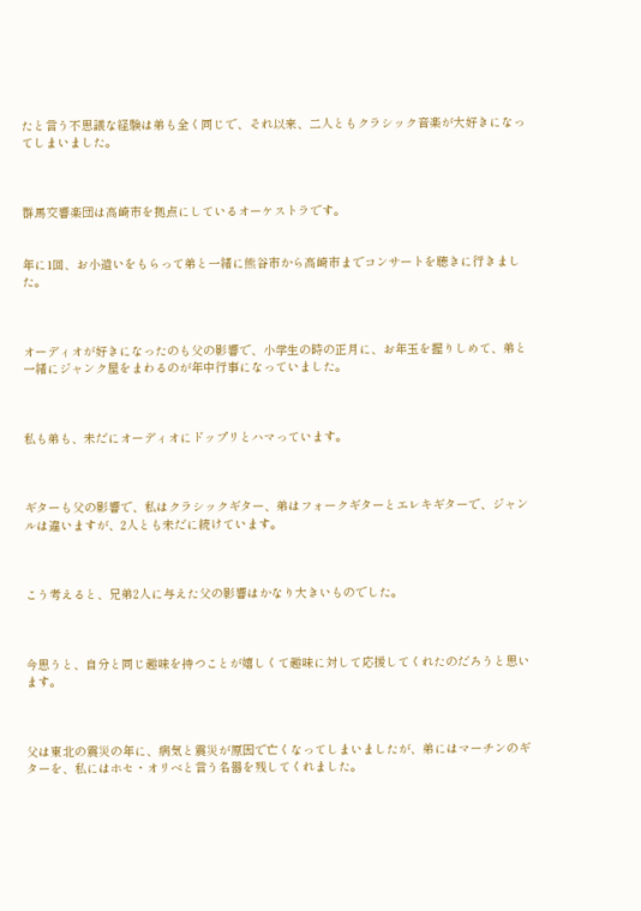たと言う不思議な経験は弟も全く同じで、それ以来、二人ともクラシック音楽が大好きになってしまいました。



群馬交響楽団は高崎市を拠点にしているオーケストラです。


年に1回、お小遣いをもらって弟と一緒に熊谷市から高崎市までコンサートを聴きに行きました。



オーディオが好きになったのも父の影響で、小学生の時の正月に、お年玉を握りしめて、弟と一緒にジャンク屋をまわるのが年中行事になっていました。



私も弟も、未だにオーディオにドップリとハマっています。



ギターも父の影響で、私はクラシックギター、弟はフォークギターとエレキギターで、ジャンルは違いますが、2人とも未だに続けています。



こう考えると、兄弟2人に与えた父の影響はかなり大きいものでした。



今思うと、自分と同じ趣味を持つことが嬉しくて趣味に対して応援してくれたのだろうと思います。



父は東北の震災の年に、病気と震災が原因で亡くなってしまいましたが、弟にはマーチンのギターを、私にはホセ・オリベと言う名器を残してくれました。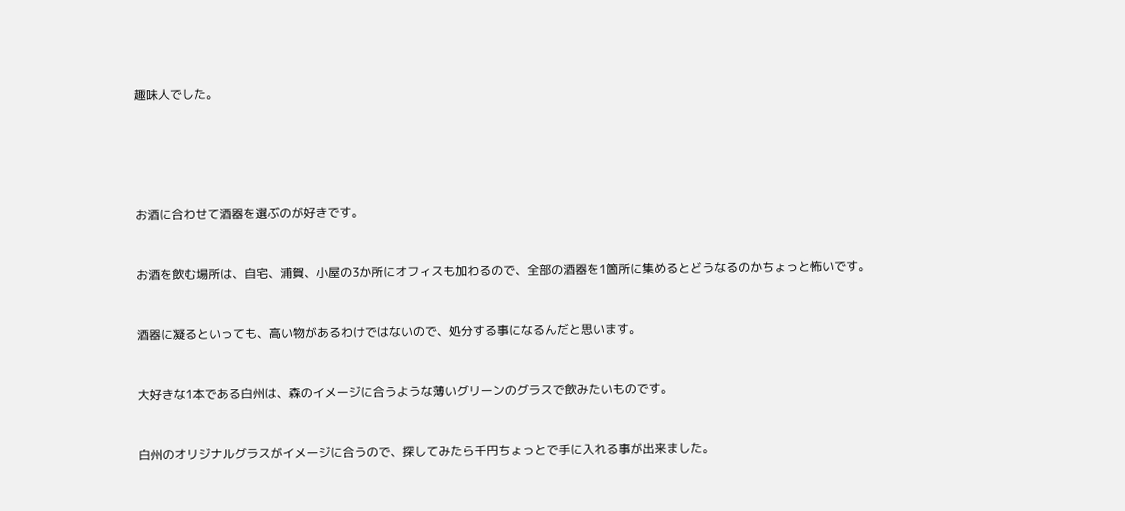趣味人でした。







お酒に合わせて酒器を選ぶのが好きです。



お酒を飲む場所は、自宅、浦賀、小屋の3か所にオフィスも加わるので、全部の酒器を1箇所に集めるとどうなるのかちょっと怖いです。



酒器に凝るといっても、高い物があるわけではないので、処分する事になるんだと思います。



大好きな1本である白州は、森のイメージに合うような薄いグリーンのグラスで飲みたいものです。



白州のオリジナルグラスがイメージに合うので、探してみたら千円ちょっとで手に入れる事が出来ました。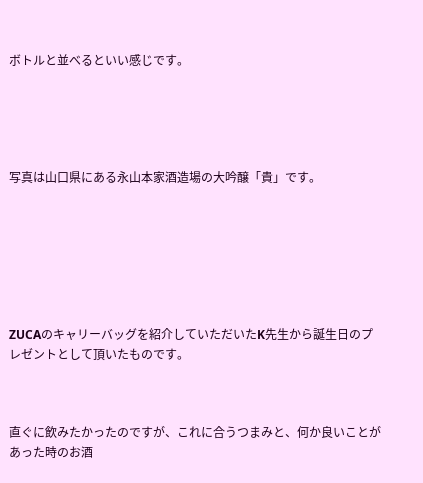ボトルと並べるといい感じです。





写真は山口県にある永山本家酒造場の大吟醸「貴」です。







ZUCAのキャリーバッグを紹介していただいたK先生から誕生日のプレゼントとして頂いたものです。



直ぐに飲みたかったのですが、これに合うつまみと、何か良いことがあった時のお酒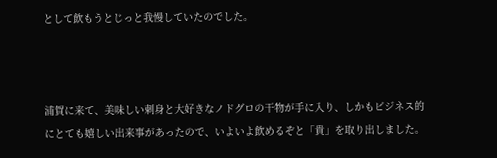として飲もうとじっと我慢していたのでした。



浦賀に来て、美味しい刺身と大好きなノドグロの干物が手に入り、しかもビジネス的にとても嬉しい出来事があったので、いよいよ飲めるぞと「貴」を取り出しました。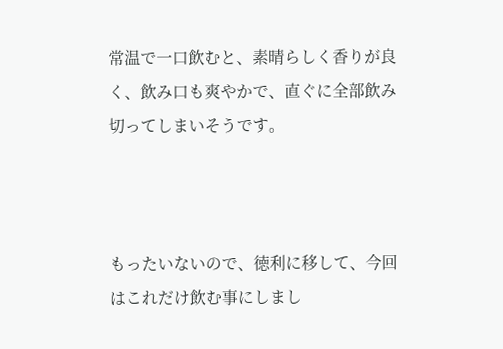常温で一口飲むと、素晴らしく香りが良く、飲み口も爽やかで、直ぐに全部飲み切ってしまいそうです。



もったいないので、徳利に移して、今回はこれだけ飲む事にしまし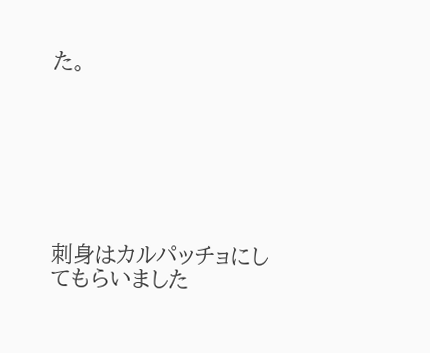た。







刺身はカルパッチョにしてもらいました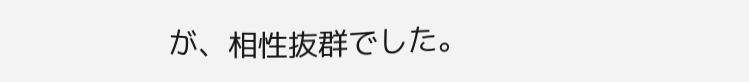が、相性抜群でした。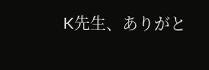K先生、ありがと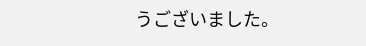うございました。